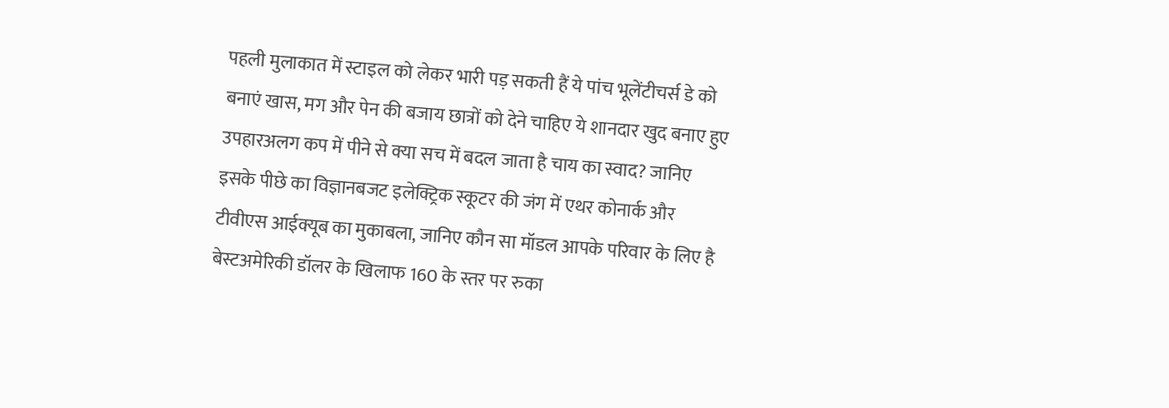पहली मुलाकात में स्टाइल को लेकर भारी पड़ सकती हैं ये पांच भूलेंटीचर्स डे को बनाएं खास, मग और पेन की बजाय छात्रों को देने चाहिए ये शानदार खुद बनाए हुए उपहारअलग कप में पीने से क्या सच में बदल जाता है चाय का स्वाद? जानिए इसके पीछे का विज्ञानबजट इलेक्ट्रिक स्कूटर की जंग में एथर कोनार्क और टीवीएस आईक्यूब का मुकाबला, जानिए कौन सा मॉडल आपके परिवार के लिए है बेस्टअमेरिकी डॉलर के खिलाफ 160 के स्तर पर रुका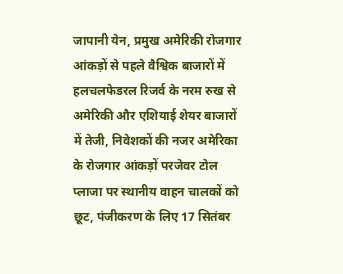जापानी येन, प्रमुख अमेरिकी रोजगार आंकड़ों से पहले वैश्विक बाजारों में हलचलफेडरल रिजर्व के नरम रुख से अमेरिकी और एशियाई शेयर बाजारों में तेजी, निवेशकों की नजर अमेरिका के रोजगार आंकड़ों परजेवर टोल प्लाजा पर स्थानीय वाहन चालकों को छूट, पंजीकरण के लिए 17 सितंबर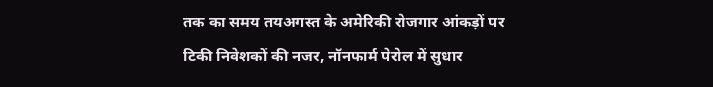तक का समय तयअगस्त के अमेरिकी रोजगार आंकड़ों पर टिकी निवेशकों की नजर, नॉनफार्म पेरोल में सुधार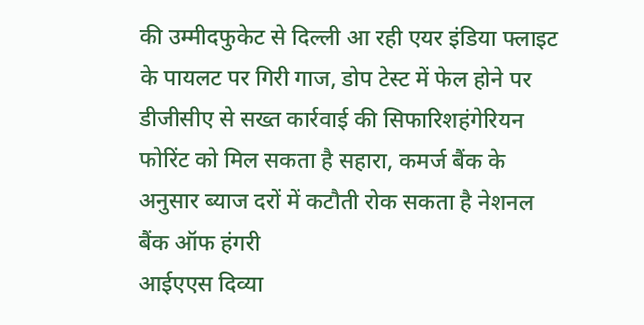की उम्मीदफुकेट से दिल्ली आ रही एयर इंडिया फ्लाइट के पायलट पर गिरी गाज, डोप टेस्ट में फेल होने पर डीजीसीए से सख्त कार्रवाई की सिफारिशहंगेरियन फोरिंट को मिल सकता है सहारा, कमर्ज बैंक के अनुसार ब्याज दरों में कटौती रोक सकता है नेशनल बैंक ऑफ हंगरी
आईएएस दिव्या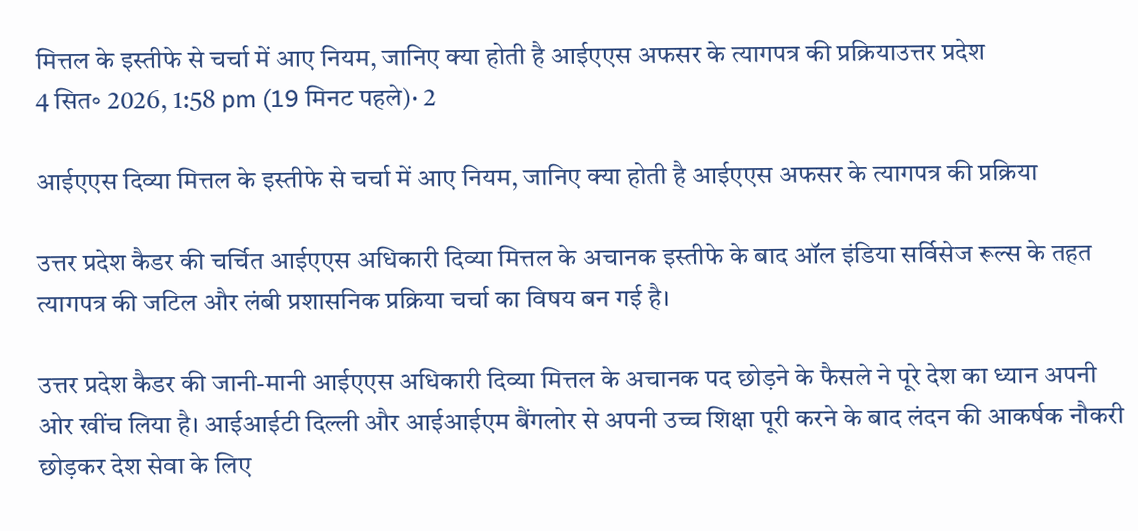मित्तल के इस्तीफे से चर्चा में आए नियम, जानिए क्या होती है आईएएस अफसर के त्यागपत्र की प्रक्रियाउत्तर प्रदेश
4 सित॰ 2026, 1:58 pm (19 मिनट पहले)· 2

आईएएस दिव्या मित्तल के इस्तीफे से चर्चा में आए नियम, जानिए क्या होती है आईएएस अफसर के त्यागपत्र की प्रक्रिया

उत्तर प्रदेश कैडर की चर्चित आईएएस अधिकारी दिव्या मित्तल के अचानक इस्तीफे के बाद ऑल इंडिया सर्विसेज रूल्स के तहत त्यागपत्र की जटिल और लंबी प्रशासनिक प्रक्रिया चर्चा का विषय बन गई है।

उत्तर प्रदेश कैडर की जानी-मानी आईएएस अधिकारी दिव्या मित्तल के अचानक पद छोड़ने के फैसले ने पूरे देश का ध्यान अपनी ओर खींच लिया है। आईआईटी दिल्ली और आईआईएम बैंगलोर से अपनी उच्च शिक्षा पूरी करने के बाद लंदन की आकर्षक नौकरी छोड़कर देश सेवा के लिए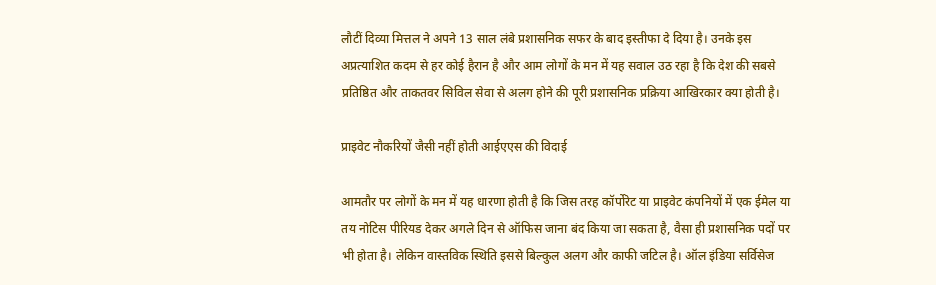लौटीं दिव्या मित्तल ने अपने 13 साल लंबे प्रशासनिक सफर के बाद इस्तीफा दे दिया है। उनके इस अप्रत्याशित कदम से हर कोई हैरान है और आम लोगों के मन में यह सवाल उठ रहा है कि देश की सबसे प्रतिष्ठित और ताकतवर सिविल सेवा से अलग होने की पूरी प्रशासनिक प्रक्रिया आखिरकार क्या होती है।

प्राइवेट नौकरियों जैसी नहीं होती आईएएस की विदाई

आमतौर पर लोगों के मन में यह धारणा होती है कि जिस तरह कॉर्पोरेट या प्राइवेट कंपनियों में एक ईमेल या तय नोटिस पीरियड देकर अगले दिन से ऑफिस जाना बंद किया जा सकता है, वैसा ही प्रशासनिक पदों पर भी होता है। लेकिन वास्तविक स्थिति इससे बिल्कुल अलग और काफी जटिल है। ऑल इंडिया सर्विसेज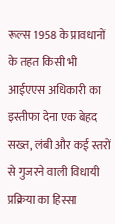रूल्स 1958 के प्रावधानों के तहत किसी भी आईएएस अधिकारी का इस्तीफा देना एक बेहद सख्त, लंबी और कई स्तरों से गुजरने वाली विधायी प्रक्रिया का हिस्सा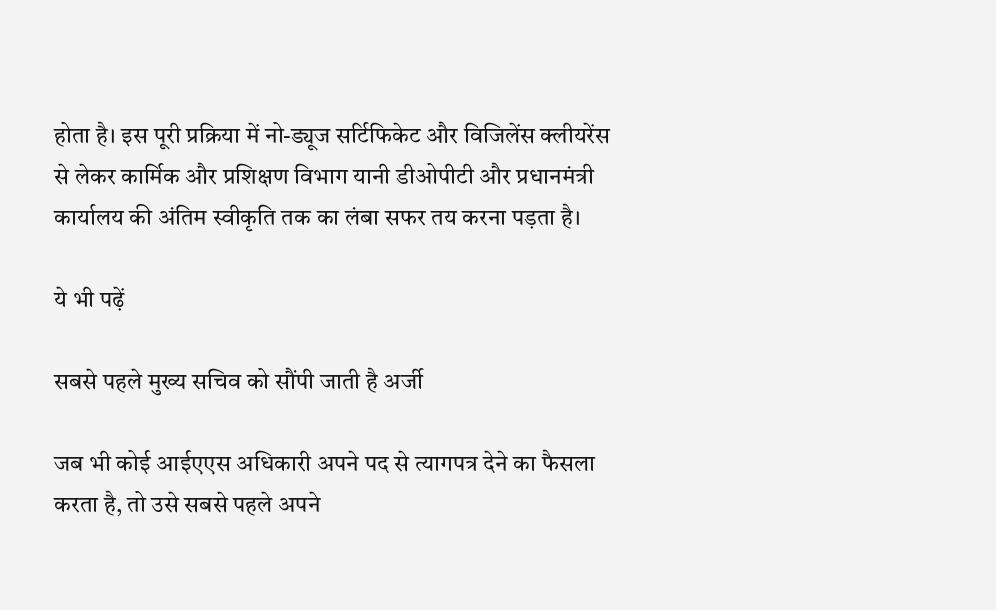होता है। इस पूरी प्रक्रिया में नो-ड्यूज सर्टिफिकेट और विजिलेंस क्लीयरेंस से लेकर कार्मिक और प्रशिक्षण विभाग यानी डीओपीटी और प्रधानमंत्री कार्यालय की अंतिम स्वीकृति तक का लंबा सफर तय करना पड़ता है।

ये भी पढ़ें

सबसे पहले मुख्य सचिव को सौंपी जाती है अर्जी

जब भी कोई आईएएस अधिकारी अपने पद से त्यागपत्र देने का फैसला करता है, तो उसे सबसे पहले अपने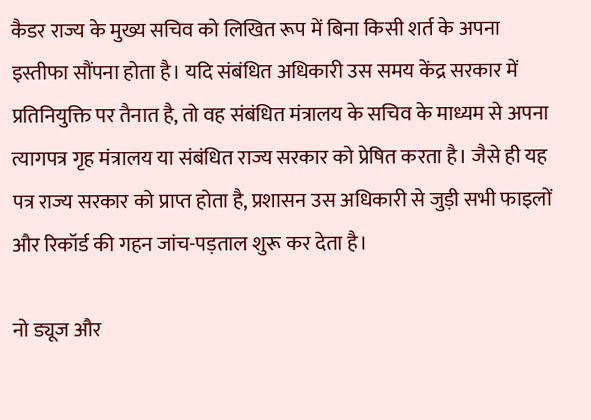कैडर राज्य के मुख्य सचिव को लिखित रूप में बिना किसी शर्त के अपना इस्तीफा सौंपना होता है। यदि संबंधित अधिकारी उस समय केंद्र सरकार में प्रतिनियुक्ति पर तैनात है, तो वह संबंधित मंत्रालय के सचिव के माध्यम से अपना त्यागपत्र गृह मंत्रालय या संबंधित राज्य सरकार को प्रेषित करता है। जैसे ही यह पत्र राज्य सरकार को प्राप्त होता है, प्रशासन उस अधिकारी से जुड़ी सभी फाइलों और रिकॉर्ड की गहन जांच-पड़ताल शुरू कर देता है।

नो ड्यूज और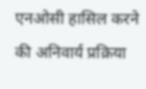एनओसी हासिल करने की अनिवार्य प्रक्रिया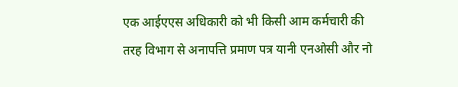एक आईएएस अधिकारी को भी किसी आम कर्मचारी की तरह विभाग से अनापत्ति प्रमाण पत्र यानी एनओसी और नो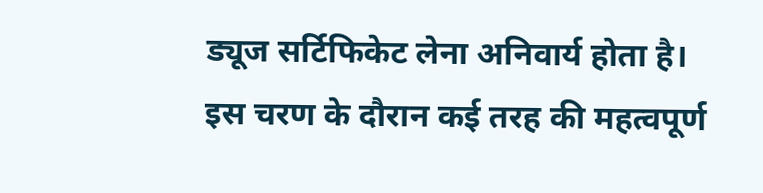ड्यूज सर्टिफिकेट लेना अनिवार्य होता है। इस चरण के दौरान कई तरह की महत्वपूर्ण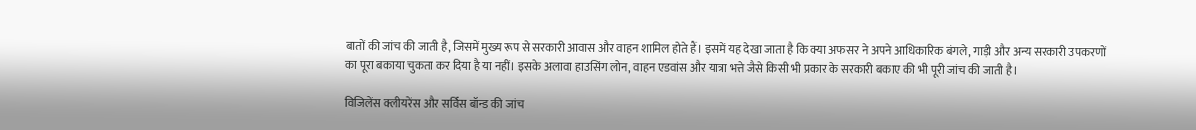बातों की जांच की जाती है, जिसमें मुख्य रूप से सरकारी आवास और वाहन शामिल होते हैं। इसमें यह देखा जाता है कि क्या अफसर ने अपने आधिकारिक बंगले, गाड़ी और अन्य सरकारी उपकरणों का पूरा बकाया चुकता कर दिया है या नहीं। इसके अलावा हाउसिंग लोन, वाहन एडवांस और यात्रा भत्ते जैसे किसी भी प्रकार के सरकारी बकाए की भी पूरी जांच की जाती है।

विजिलेंस क्लीयरेंस और सर्विस बॉन्ड की जांच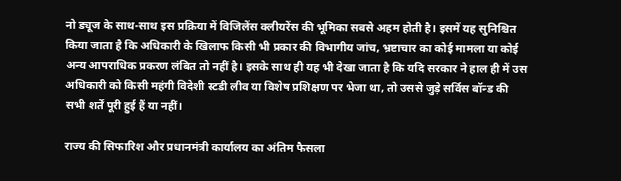नो ड्यूज के साथ-साथ इस प्रक्रिया में विजिलेंस क्लीयरेंस की भूमिका सबसे अहम होती है। इसमें यह सुनिश्चित किया जाता है कि अधिकारी के खिलाफ किसी भी प्रकार की विभागीय जांच, भ्रष्टाचार का कोई मामला या कोई अन्य आपराधिक प्रकरण लंबित तो नहीं है। इसके साथ ही यह भी देखा जाता है कि यदि सरकार ने हाल ही में उस अधिकारी को किसी महंगी विदेशी स्टडी लीव या विशेष प्रशिक्षण पर भेजा था, तो उससे जुड़े सर्विस बॉन्ड की सभी शर्तें पूरी हुई हैं या नहीं।

राज्य की सिफारिश और प्रधानमंत्री कार्यालय का अंतिम फैसला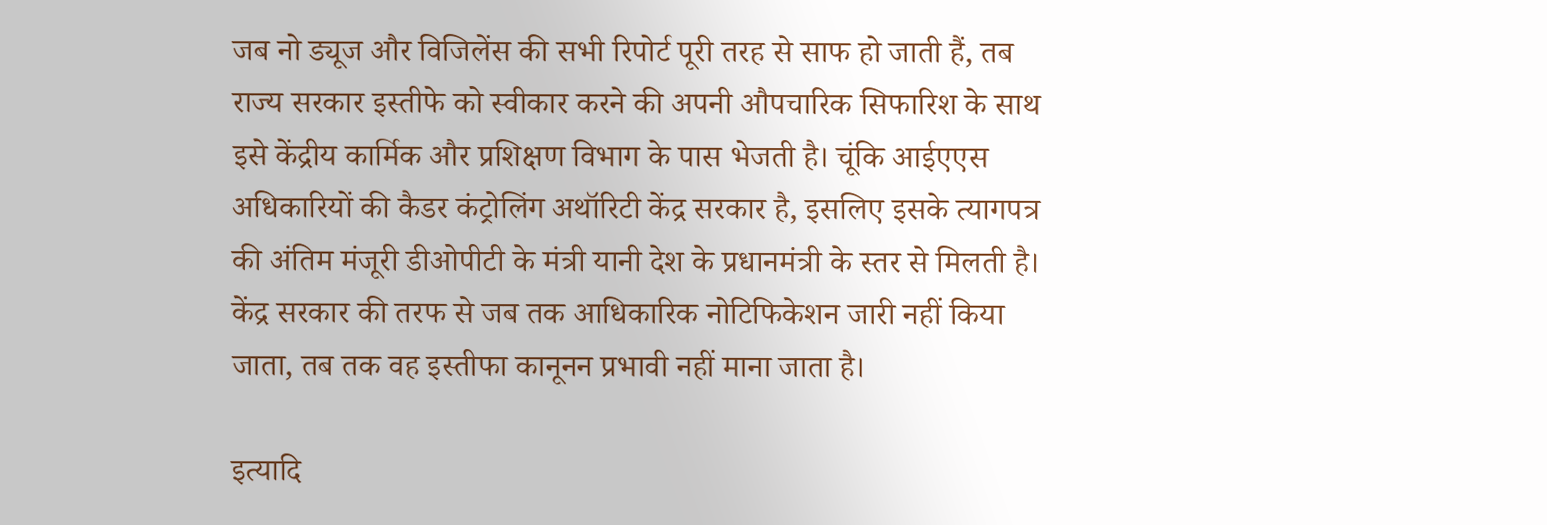जब नो ड्यूज और विजिलेंस की सभी रिपोर्ट पूरी तरह से साफ हो जाती हैं, तब राज्य सरकार इस्तीफे को स्वीकार करने की अपनी औपचारिक सिफारिश के साथ इसे केंद्रीय कार्मिक और प्रशिक्षण विभाग के पास भेजती है। चूंकि आईएएस अधिकारियों की कैडर कंट्रोलिंग अथॉरिटी केंद्र सरकार है, इसलिए इसके त्यागपत्र की अंतिम मंजूरी डीओपीटी के मंत्री यानी देश के प्रधानमंत्री के स्तर से मिलती है। केंद्र सरकार की तरफ से जब तक आधिकारिक नोटिफिकेशन जारी नहीं किया जाता, तब तक वह इस्तीफा कानूनन प्रभावी नहीं माना जाता है।

इत्यादि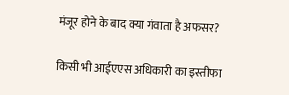मंजूर होने के बाद क्या गंवाता है अफसर?

किसी भी आईएएस अधिकारी का इस्तीफा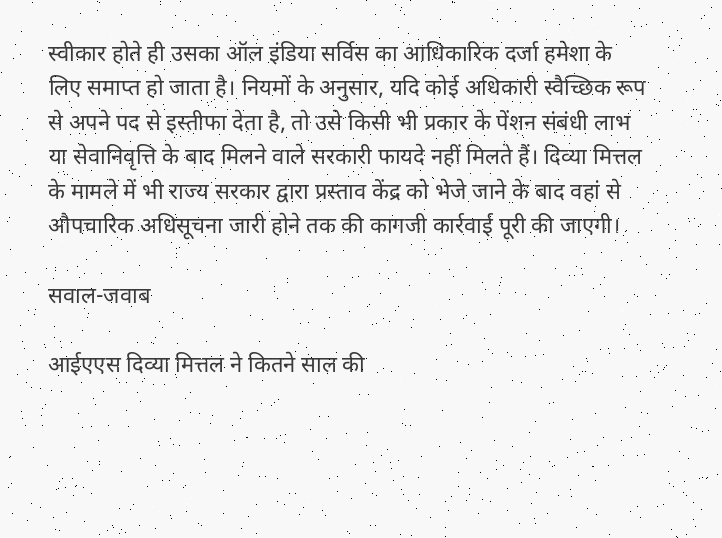स्वीकार होते ही उसका ऑल इंडिया सर्विस का आधिकारिक दर्जा हमेशा के लिए समाप्त हो जाता है। नियमों के अनुसार, यदि कोई अधिकारी स्वैच्छिक रूप से अपने पद से इस्तीफा देता है, तो उसे किसी भी प्रकार के पेंशन संबंधी लाभ या सेवानिवृत्ति के बाद मिलने वाले सरकारी फायदे नहीं मिलते हैं। दिव्या मित्तल के मामले में भी राज्य सरकार द्वारा प्रस्ताव केंद्र को भेजे जाने के बाद वहां से औपचारिक अधिसूचना जारी होने तक की कागजी कार्रवाई पूरी की जाएगी।

सवाल-जवाब

आईएएस दिव्या मित्तल ने कितने साल की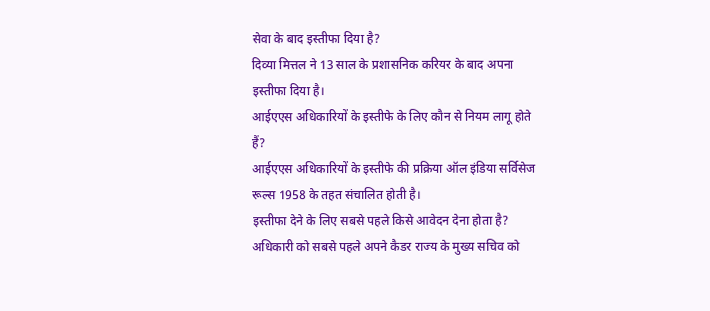सेवा के बाद इस्तीफा दिया है?
दिव्या मित्तल ने 13 साल के प्रशासनिक करियर के बाद अपना इस्तीफा दिया है।
आईएएस अधिकारियों के इस्तीफे के लिए कौन से नियम लागू होते हैं?
आईएएस अधिकारियों के इस्तीफे की प्रक्रिया ऑल इंडिया सर्विसेज रूल्स 1958 के तहत संचालित होती है।
इस्तीफा देने के लिए सबसे पहले किसे आवेदन देना होता है?
अधिकारी को सबसे पहले अपने कैडर राज्य के मुख्य सचिव को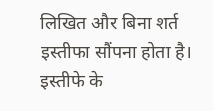लिखित और बिना शर्त इस्तीफा सौंपना होता है।
इस्तीफे के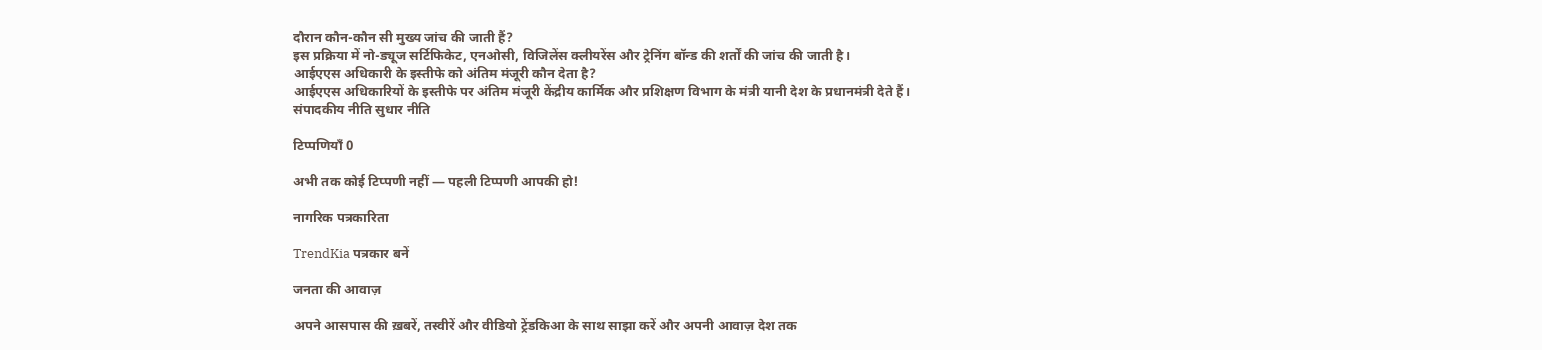दौरान कौन-कौन सी मुख्य जांच की जाती हैं?
इस प्रक्रिया में नो-ड्यूज सर्टिफिकेट, एनओसी, विजिलेंस क्लीयरेंस और ट्रेनिंग बॉन्ड की शर्तों की जांच की जाती है।
आईएएस अधिकारी के इस्तीफे को अंतिम मंजूरी कौन देता है?
आईएएस अधिकारियों के इस्तीफे पर अंतिम मंजूरी केंद्रीय कार्मिक और प्रशिक्षण विभाग के मंत्री यानी देश के प्रधानमंत्री देते हैं।
संपादकीय नीति सुधार नीति

टिप्पणियाँ 0

अभी तक कोई टिप्पणी नहीं — पहली टिप्पणी आपकी हो!

नागरिक पत्रकारिता

TrendKia पत्रकार बनें

जनता की आवाज़

अपने आसपास की ख़बरें, तस्वीरें और वीडियो ट्रेंडकिआ के साथ साझा करें और अपनी आवाज़ देश तक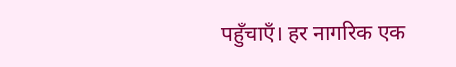पहुँचाएँ। हर नागरिक एक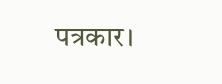पत्रकार।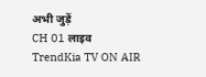अभी जुड़ें
CH 01 लाइव
TrendKia TV ON AIR